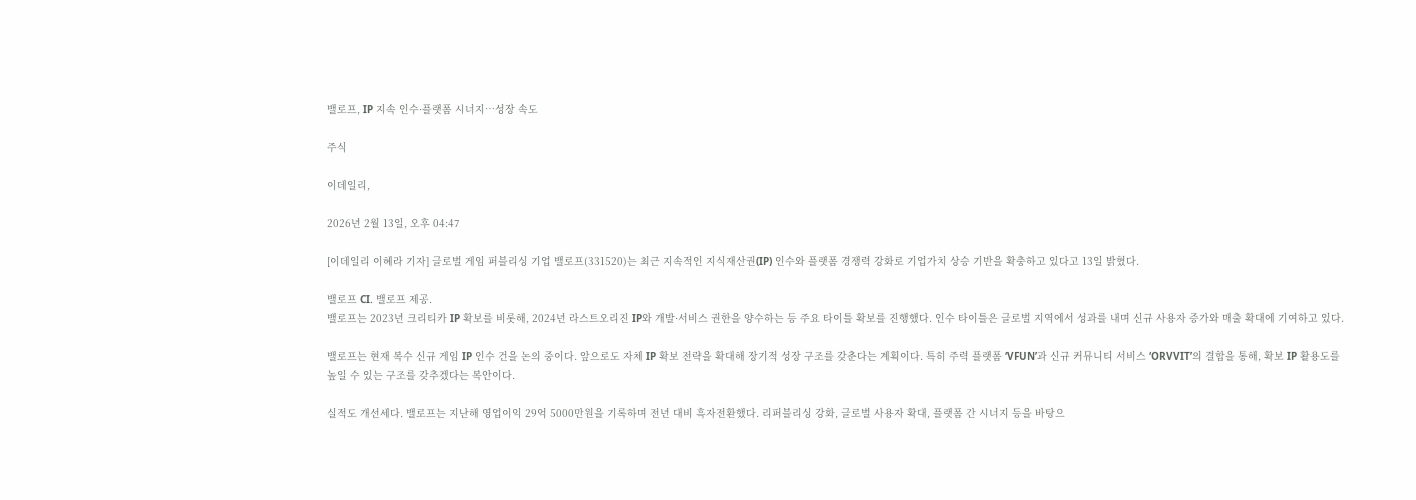밸로프, IP 지속 인수·플랫폼 시너지…성장 속도

주식

이데일리,

2026년 2월 13일, 오후 04:47

[이데일리 이혜라 기자] 글로벌 게임 퍼블리싱 기업 밸로프(331520)는 최근 지속적인 지식재산권(IP) 인수와 플랫폼 경쟁력 강화로 기업가치 상승 기반을 확충하고 있다고 13일 밝혔다.

밸로프 CI. 밸로프 제공.
밸로프는 2023년 크리티카 IP 확보를 비롯해, 2024년 라스트오리진 IP와 개발·서비스 권한을 양수하는 등 주요 타이틀 확보를 진행했다. 인수 타이틀은 글로벌 지역에서 성과를 내며 신규 사용자 증가와 매출 확대에 기여하고 있다.

밸로프는 현재 복수 신규 게임 IP 인수 건을 논의 중이다. 앞으로도 자체 IP 확보 전략을 확대해 장기적 성장 구조를 갖춘다는 계획이다. 특히 주력 플랫폼 ‘VFUN’과 신규 커뮤니티 서비스 ‘ORVVIT’의 결합을 통해, 확보 IP 활용도를 높일 수 있는 구조를 갖추겠다는 복안이다.

실적도 개선세다. 밸로프는 지난해 영업이익 29억 5000만원을 기록하며 전년 대비 흑자전환했다. 리퍼블리싱 강화, 글로벌 사용자 확대, 플랫폼 간 시너지 등을 바탕으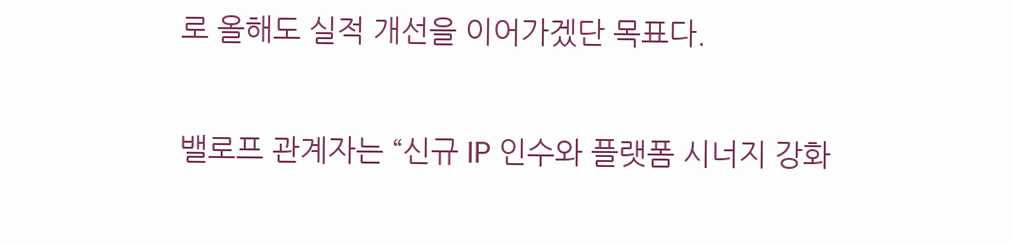로 올해도 실적 개선을 이어가겠단 목표다.

밸로프 관계자는 “신규 IP 인수와 플랫폼 시너지 강화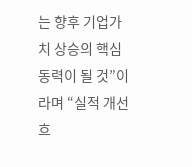는 향후 기업가치 상승의 핵심 동력이 될 것”이라며 “실적 개선 흐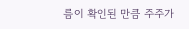름이 확인된 만큼 주주가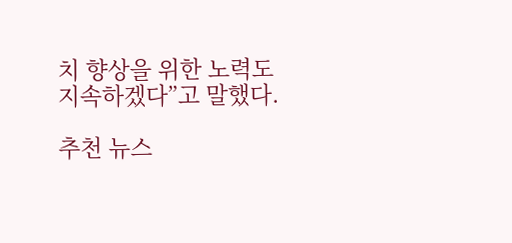치 향상을 위한 노력도 지속하겠다”고 말했다.

추천 뉴스